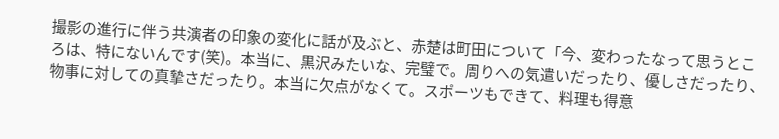撮影の進行に伴う共演者の印象の変化に話が及ぶと、赤楚は町田について「今、変わったなって思うところは、特にないんです(笑)。本当に、黒沢みたいな、完璧で。周りへの気遣いだったり、優しさだったり、物事に対しての真摯さだったり。本当に欠点がなくて。スポーツもできて、料理も得意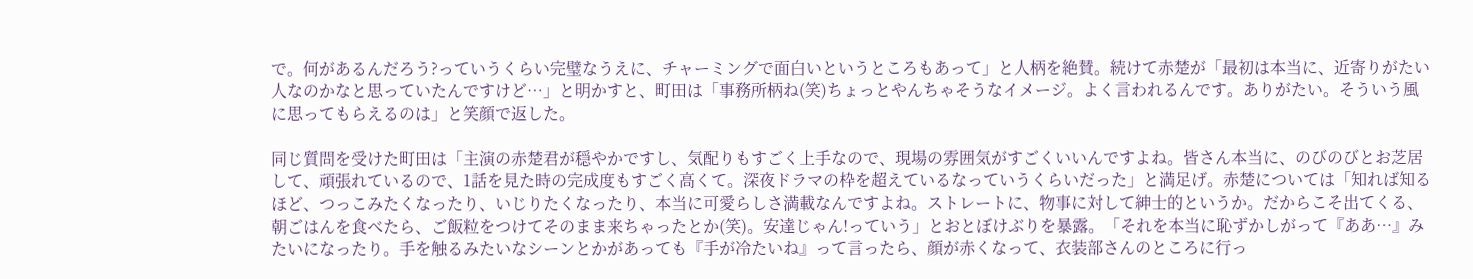で。何があるんだろう?っていうくらい完璧なうえに、チャーミングで面白いというところもあって」と人柄を絶賛。続けて赤楚が「最初は本当に、近寄りがたい人なのかなと思っていたんですけど…」と明かすと、町田は「事務所柄ね(笑)ちょっとやんちゃそうなイメージ。よく言われるんです。ありがたい。そういう風に思ってもらえるのは」と笑顔で返した。

同じ質問を受けた町田は「主演の赤楚君が穏やかですし、気配りもすごく上手なので、現場の雰囲気がすごくいいんですよね。皆さん本当に、のびのびとお芝居して、頑張れているので、1話を見た時の完成度もすごく高くて。深夜ドラマの枠を超えているなっていうくらいだった」と満足げ。赤楚については「知れば知るほど、つっこみたくなったり、いじりたくなったり、本当に可愛らしさ満載なんですよね。ストレートに、物事に対して紳士的というか。だからこそ出てくる、朝ごはんを食べたら、ご飯粒をつけてそのまま来ちゃったとか(笑)。安達じゃん!っていう」とおとぼけぶりを暴露。「それを本当に恥ずかしがって『ああ…』みたいになったり。手を触るみたいなシーンとかがあっても『手が冷たいね』って言ったら、顔が赤くなって、衣装部さんのところに行っ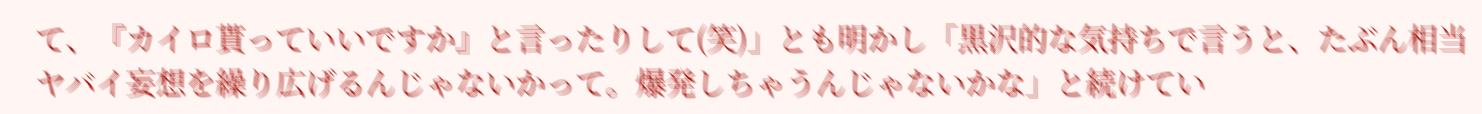て、『カイロ貰っていいですか』と言ったりして(笑)」とも明かし「黒沢的な気持ちで言うと、たぶん相当ヤバイ妄想を繰り広げるんじゃないかって。爆発しちゃうんじゃないかな」と続けてい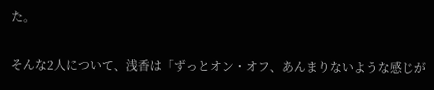た。

そんな2人について、浅香は「ずっとオン・オフ、あんまりないような感じが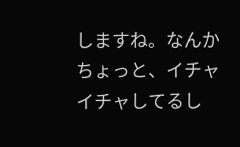しますね。なんかちょっと、イチャイチャしてるし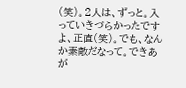(笑)。2人は、ずっと。入っていきづらかったですよ、正直(笑)。でも、なんか素敵だなって。できあが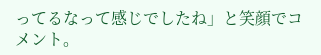ってるなって感じでしたね」と笑顔でコメント。